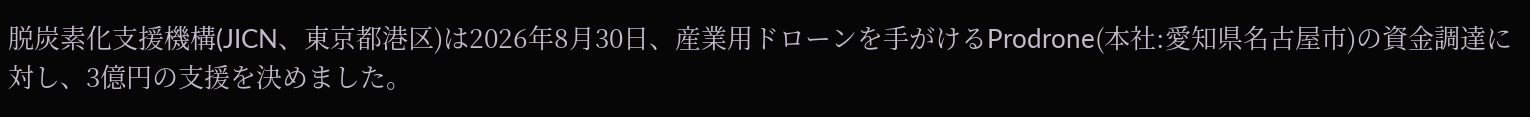脱炭素化支援機構(JICN、東京都港区)は2026年8月30日、産業用ドローンを手がけるProdrone(本社:愛知県名古屋市)の資金調達に対し、3億円の支援を決めました。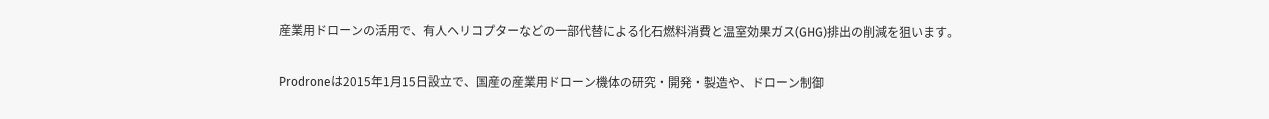産業用ドローンの活用で、有人ヘリコプターなどの一部代替による化石燃料消費と温室効果ガス(GHG)排出の削減を狙います。

Prodroneは2015年1月15日設立で、国産の産業用ドローン機体の研究・開発・製造や、ドローン制御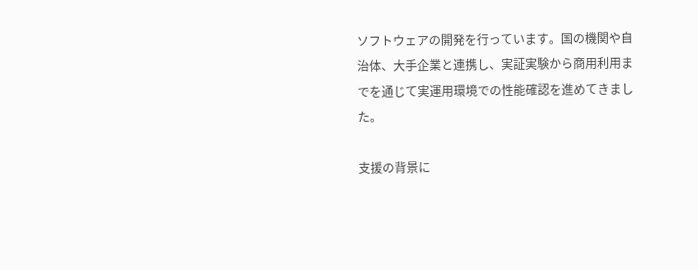ソフトウェアの開発を行っています。国の機関や自治体、大手企業と連携し、実証実験から商用利用までを通じて実運用環境での性能確認を進めてきました。

支援の背景に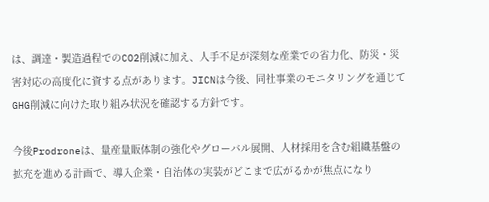は、調達・製造過程でのCO2削減に加え、人手不足が深刻な産業での省力化、防災・災害対応の高度化に資する点があります。JICNは今後、同社事業のモニタリングを通じてGHG削減に向けた取り組み状況を確認する方針です。

今後Prodroneは、量産量販体制の強化やグローバル展開、人材採用を含む組織基盤の拡充を進める計画で、導入企業・自治体の実装がどこまで広がるかが焦点になり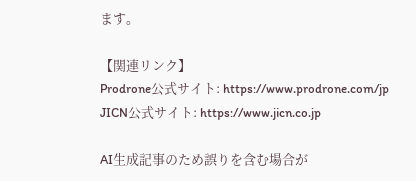ます。

【関連リンク】
Prodrone公式サイト: https://www.prodrone.com/jp
JICN公式サイト: https://www.jicn.co.jp

AI生成記事のため誤りを含む場合が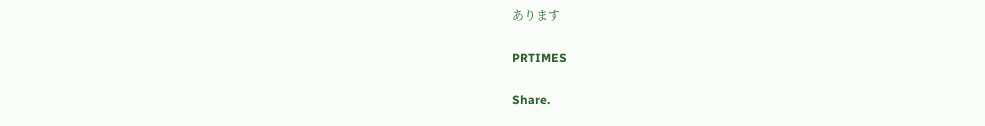あります

PRTIMES

Share.